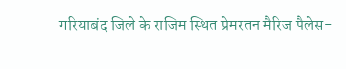गरियाबंद जिले के राजिम स्थित प्रेमरतन मैरिज पैलेस-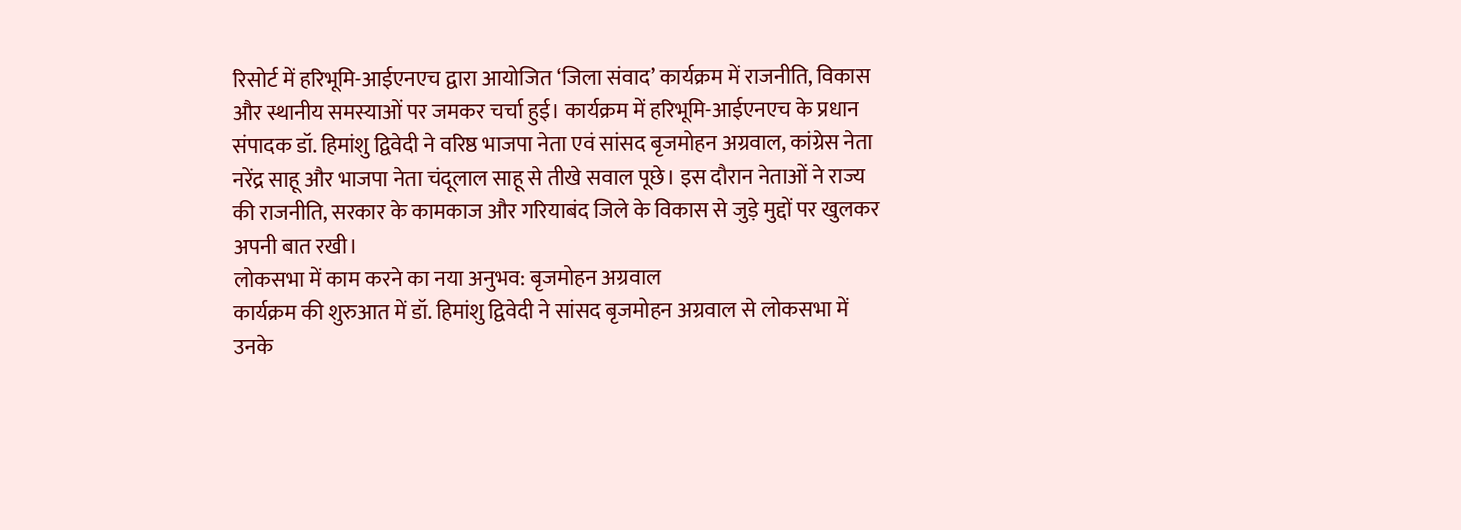रिसोर्ट में हरिभूमि-आईएनएच द्वारा आयोजित ‘जिला संवाद’ कार्यक्रम में राजनीति, विकास और स्थानीय समस्याओं पर जमकर चर्चा हुई। कार्यक्रम में हरिभूमि-आईएनएच के प्रधान संपादक डॉ. हिमांशु द्विवेदी ने वरिष्ठ भाजपा नेता एवं सांसद बृजमोहन अग्रवाल, कांग्रेस नेता नरेंद्र साहू और भाजपा नेता चंदूलाल साहू से तीखे सवाल पूछे। इस दौरान नेताओं ने राज्य की राजनीति, सरकार के कामकाज और गरियाबंद जिले के विकास से जुड़े मुद्दों पर खुलकर अपनी बात रखी।
लोकसभा में काम करने का नया अनुभव: बृजमोहन अग्रवाल
कार्यक्रम की शुरुआत में डॉ. हिमांशु द्विवेदी ने सांसद बृजमोहन अग्रवाल से लोकसभा में उनके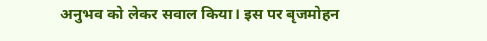अनुभव को लेकर सवाल किया। इस पर बृजमोहन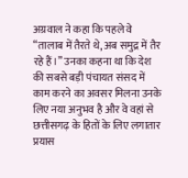अग्रवाल ने कहा कि पहले वे “तालाब में तैरते थे, अब समुद्र में तैर रहे हैं।” उनका कहना था कि देश की सबसे बड़ी पंचायत संसद में काम करने का अवसर मिलना उनके लिए नया अनुभव है और वे वहां से छत्तीसगढ़ के हितों के लिए लगातार प्रयास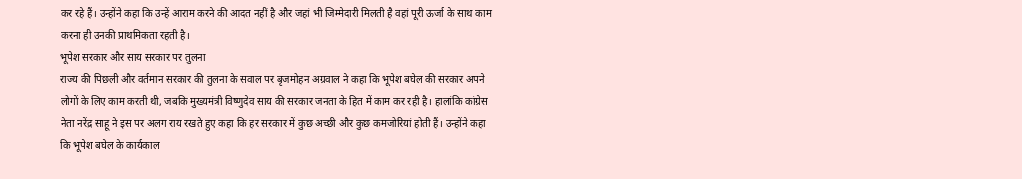कर रहे हैं। उन्होंने कहा कि उन्हें आराम करने की आदत नहीं है और जहां भी जिम्मेदारी मिलती है वहां पूरी ऊर्जा के साथ काम करना ही उनकी प्राथमिकता रहती है।
भूपेश सरकार और साय सरकार पर तुलना
राज्य की पिछली और वर्तमान सरकार की तुलना के सवाल पर बृजमोहन अग्रवाल ने कहा कि भूपेश बघेल की सरकार अपने लोगों के लिए काम करती थी, जबकि मुख्यमंत्री विष्णुदेव साय की सरकार जनता के हित में काम कर रही है। हालांकि कांग्रेस नेता नरेंद्र साहू ने इस पर अलग राय रखते हुए कहा कि हर सरकार में कुछ अच्छी और कुछ कमजोरियां होती हैं। उन्होंने कहा कि भूपेश बघेल के कार्यकाल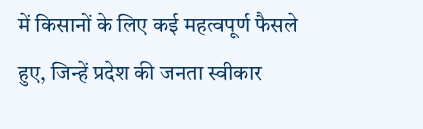में किसानों के लिए कई महत्वपूर्ण फैसले हुए, जिन्हें प्रदेश की जनता स्वीकार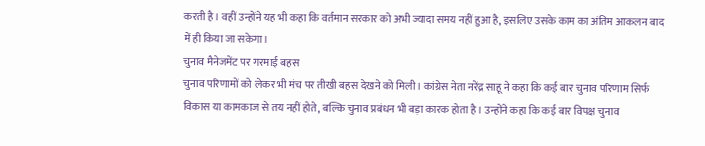करती है। वहीं उन्होंने यह भी कहा कि वर्तमान सरकार को अभी ज्यादा समय नहीं हुआ है, इसलिए उसके काम का अंतिम आकलन बाद में ही किया जा सकेगा।
चुनाव मैनेजमेंट पर गरमाई बहस
चुनाव परिणामों को लेकर भी मंच पर तीखी बहस देखने को मिली। कांग्रेस नेता नरेंद्र साहू ने कहा कि कई बार चुनाव परिणाम सिर्फ विकास या कामकाज से तय नहीं होते, बल्कि चुनाव प्रबंधन भी बड़ा कारक होता है। उन्होंने कहा कि कई बार विपक्ष चुनाव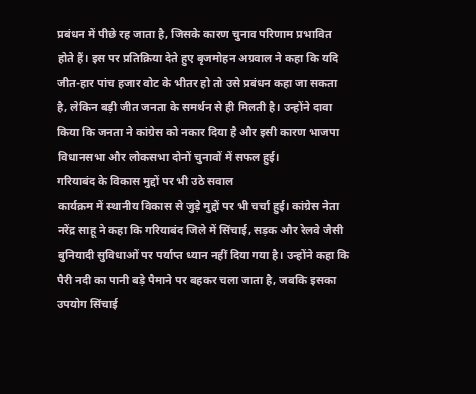प्रबंधन में पीछे रह जाता है, जिसके कारण चुनाव परिणाम प्रभावित होते हैं। इस पर प्रतिक्रिया देते हुए बृजमोहन अग्रवाल ने कहा कि यदि जीत-हार पांच हजार वोट के भीतर हो तो उसे प्रबंधन कहा जा सकता है, लेकिन बड़ी जीत जनता के समर्थन से ही मिलती है। उन्होंने दावा किया कि जनता ने कांग्रेस को नकार दिया है और इसी कारण भाजपा विधानसभा और लोकसभा दोनों चुनावों में सफल हुई।
गरियाबंद के विकास मुद्दों पर भी उठे सवाल
कार्यक्रम में स्थानीय विकास से जुड़े मुद्दों पर भी चर्चा हुई। कांग्रेस नेता नरेंद्र साहू ने कहा कि गरियाबंद जिले में सिंचाई, सड़क और रेलवे जैसी बुनियादी सुविधाओं पर पर्याप्त ध्यान नहीं दिया गया है। उन्होंने कहा कि पैरी नदी का पानी बड़े पैमाने पर बहकर चला जाता है, जबकि इसका उपयोग सिंचाई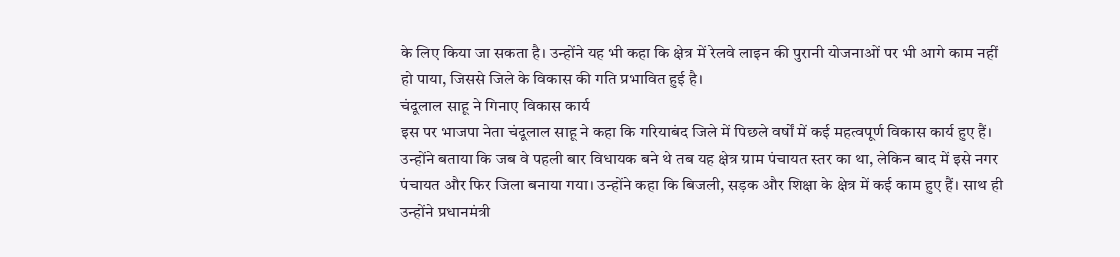के लिए किया जा सकता है। उन्होंने यह भी कहा कि क्षेत्र में रेलवे लाइन की पुरानी योजनाओं पर भी आगे काम नहीं हो पाया, जिससे जिले के विकास की गति प्रभावित हुई है।
चंदूलाल साहू ने गिनाए विकास कार्य
इस पर भाजपा नेता चंदूलाल साहू ने कहा कि गरियाबंद जिले में पिछले वर्षों में कई महत्वपूर्ण विकास कार्य हुए हैं। उन्होंने बताया कि जब वे पहली बार विधायक बने थे तब यह क्षेत्र ग्राम पंचायत स्तर का था, लेकिन बाद में इसे नगर पंचायत और फिर जिला बनाया गया। उन्होंने कहा कि बिजली, सड़क और शिक्षा के क्षेत्र में कई काम हुए हैं। साथ ही उन्होंने प्रधानमंत्री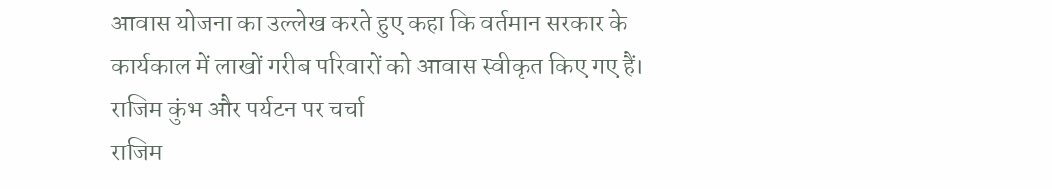आवास योजना का उल्लेख करते हुए कहा कि वर्तमान सरकार के कार्यकाल में लाखों गरीब परिवारों को आवास स्वीकृत किए गए हैं।
राजिम कुंभ और पर्यटन पर चर्चा
राजिम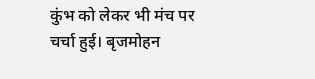कुंभ को लेकर भी मंच पर चर्चा हुई। बृजमोहन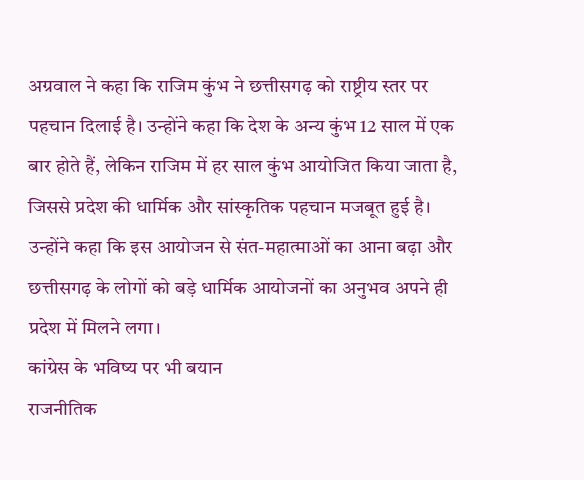अग्रवाल ने कहा कि राजिम कुंभ ने छत्तीसगढ़ को राष्ट्रीय स्तर पर पहचान दिलाई है। उन्होंने कहा कि देश के अन्य कुंभ 12 साल में एक बार होते हैं, लेकिन राजिम में हर साल कुंभ आयोजित किया जाता है, जिससे प्रदेश की धार्मिक और सांस्कृतिक पहचान मजबूत हुई है। उन्होंने कहा कि इस आयोजन से संत-महात्माओं का आना बढ़ा और छत्तीसगढ़ के लोगों को बड़े धार्मिक आयोजनों का अनुभव अपने ही प्रदेश में मिलने लगा।
कांग्रेस के भविष्य पर भी बयान
राजनीतिक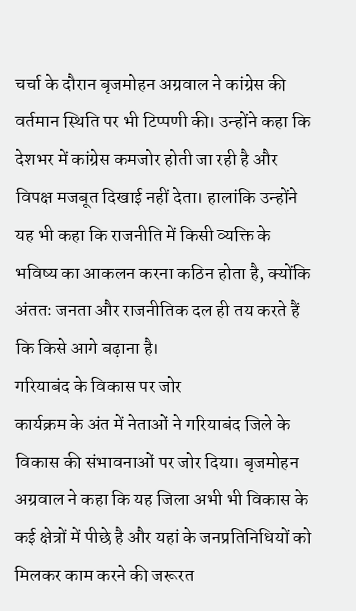चर्चा के दौरान बृजमोहन अग्रवाल ने कांग्रेस की वर्तमान स्थिति पर भी टिप्पणी की। उन्होंने कहा कि देशभर में कांग्रेस कमजोर होती जा रही है और विपक्ष मजबूत दिखाई नहीं देता। हालांकि उन्होंने यह भी कहा कि राजनीति में किसी व्यक्ति के भविष्य का आकलन करना कठिन होता है, क्योंकि अंततः जनता और राजनीतिक दल ही तय करते हैं कि किसे आगे बढ़ाना है।
गरियाबंद के विकास पर जोर
कार्यक्रम के अंत में नेताओं ने गरियाबंद जिले के विकास की संभावनाओं पर जोर दिया। बृजमोहन अग्रवाल ने कहा कि यह जिला अभी भी विकास के कई क्षेत्रों में पीछे है और यहां के जनप्रतिनिधियों को मिलकर काम करने की जरूरत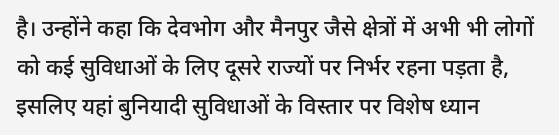है। उन्होंने कहा कि देवभोग और मैनपुर जैसे क्षेत्रों में अभी भी लोगों को कई सुविधाओं के लिए दूसरे राज्यों पर निर्भर रहना पड़ता है, इसलिए यहां बुनियादी सुविधाओं के विस्तार पर विशेष ध्यान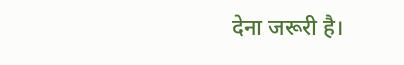देना जरूरी है।